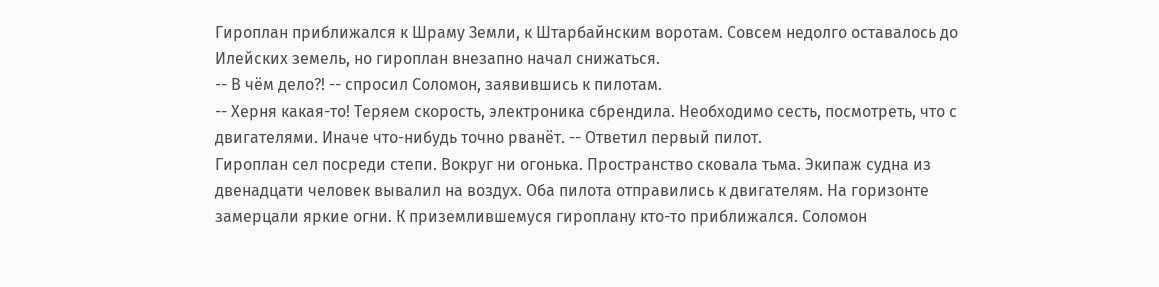Гироплан приближался к Шраму Земли, к Штарбайнским воротам. Совсем недолго оставалось до Илейских земель, но гироплан внезапно начал снижаться.
-- В чём дело?! -- спросил Соломон, заявившись к пилотам.
-- Херня какая-то! Теряем скорость, электроника сбрендила. Необходимо сесть, посмотреть, что с двигателями. Иначе что-нибудь точно рванёт. -- Ответил первый пилот.
Гироплан сел посреди степи. Вокруг ни огонька. Пространство сковала тьма. Экипаж судна из двенадцати человек вывалил на воздух. Оба пилота отправились к двигателям. На горизонте замерцали яркие огни. К приземлившемуся гироплану кто-то приближался. Соломон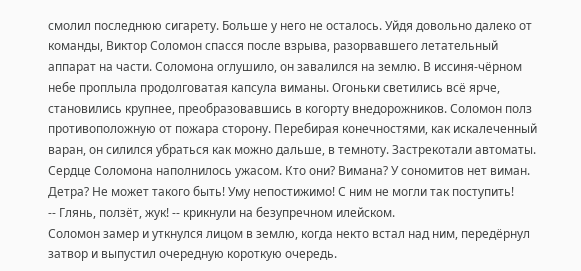смолил последнюю сигарету. Больше у него не осталось. Уйдя довольно далеко от команды, Виктор Соломон спасся после взрыва, разорвавшего летательный аппарат на части. Соломона оглушило, он завалился на землю. В иссиня-чёрном небе проплыла продолговатая капсула виманы. Огоньки светились всё ярче, становились крупнее, преобразовавшись в когорту внедорожников. Соломон полз противоположную от пожара сторону. Перебирая конечностями, как искалеченный варан, он силился убраться как можно дальше, в темноту. Застрекотали автоматы. Сердце Соломона наполнилось ужасом. Кто они? Вимана? У сономитов нет виман. Детра? Не может такого быть! Уму непостижимо! С ним не могли так поступить!
-- Глянь, ползёт, жук! -- крикнули на безупречном илейском.
Соломон замер и уткнулся лицом в землю, когда некто встал над ним, передёрнул затвор и выпустил очередную короткую очередь.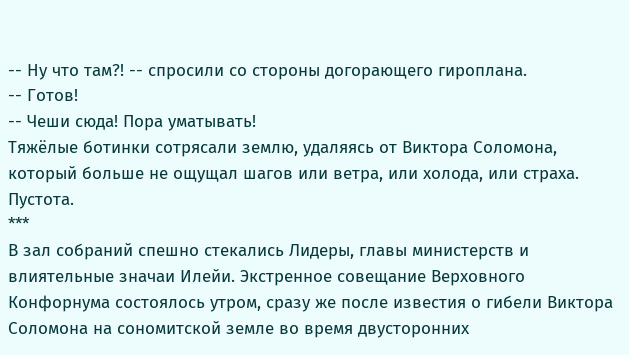-- Ну что там?! -- спросили со стороны догорающего гироплана.
-- Готов!
-- Чеши сюда! Пора уматывать!
Тяжёлые ботинки сотрясали землю, удаляясь от Виктора Соломона, который больше не ощущал шагов или ветра, или холода, или страха. Пустота.
***
В зал собраний спешно стекались Лидеры, главы министерств и влиятельные значаи Илейи. Экстренное совещание Верховного Конфорнума состоялось утром, сразу же после известия о гибели Виктора Соломона на сономитской земле во время двусторонних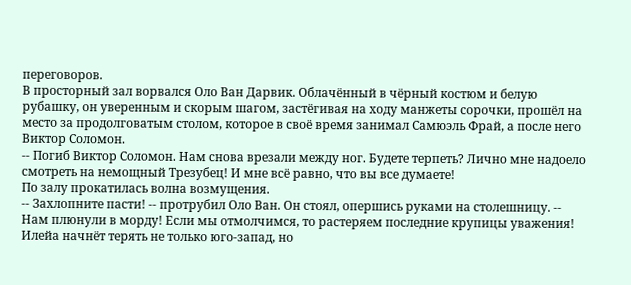переговоров.
В просторный зал ворвался Оло Ван Дарвик. Облачённый в чёрный костюм и белую рубашку, он уверенным и скорым шагом, застёгивая на ходу манжеты сорочки, прошёл на место за продолговатым столом, которое в своё время занимал Самюэль Фрай, а после него Виктор Соломон.
-- Погиб Виктор Соломон. Нам снова врезали между ног. Будете терпеть? Лично мне надоело смотреть на немощный Трезубец! И мне всё равно, что вы все думаете!
По залу прокатилась волна возмущения.
-- Захлопните пасти! -- протрубил Оло Ван. Он стоял, опершись руками на столешницу. -- Нам плюнули в морду! Если мы отмолчимся, то растеряем последние крупицы уважения! Илейа начнёт терять не только юго-запад, но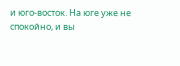и юго-восток. На юге уже не спокойно, и вы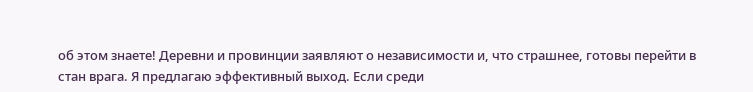об этом знаете! Деревни и провинции заявляют о независимости и, что страшнее, готовы перейти в стан врага. Я предлагаю эффективный выход. Если среди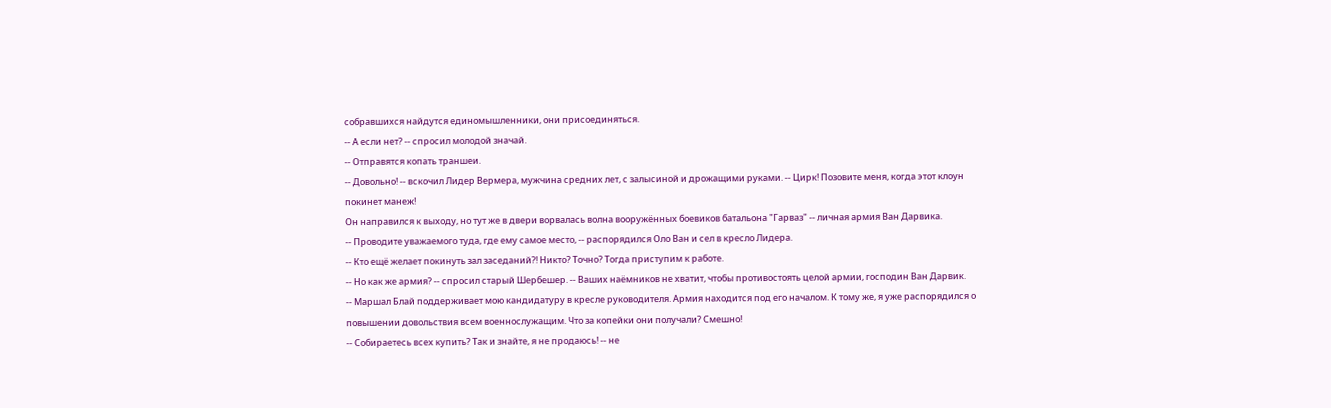собравшихся найдутся единомышленники, они присоединяться.
-- А если нет? -- спросил молодой значай.
-- Отправятся копать траншеи.
-- Довольно! -- вскочил Лидер Вермера, мужчина средних лет, с залысиной и дрожащими руками. -- Цирк! Позовите меня, когда этот клоун покинет манеж!
Он направился к выходу, но тут же в двери ворвалась волна вооружённых боевиков батальона "Гарваз" -- личная армия Ван Дарвика.
-- Проводите уважаемого туда, где ему самое место, -- распорядился Оло Ван и сел в кресло Лидера.
-- Кто ещё желает покинуть зал заседаний?! Никто? Точно? Тогда приступим к работе.
-- Но как же армия? -- спросил старый Шербешер. -- Ваших наёмников не хватит, чтобы противостоять целой армии, господин Ван Дарвик.
-- Маршал Блай поддерживает мою кандидатуру в кресле руководителя. Армия находится под его началом. К тому же, я уже распорядился о повышении довольствия всем военнослужащим. Что за копейки они получали? Смешно!
-- Собираетесь всех купить? Так и знайте, я не продаюсь! -- не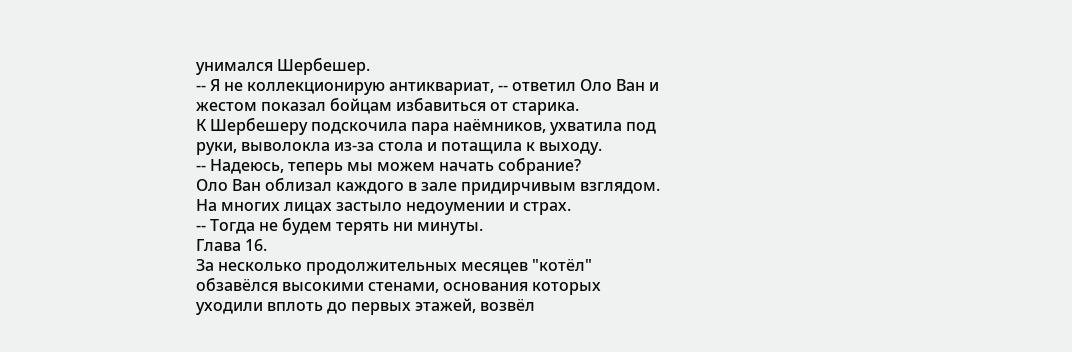унимался Шербешер.
-- Я не коллекционирую антиквариат, -- ответил Оло Ван и жестом показал бойцам избавиться от старика.
К Шербешеру подскочила пара наёмников, ухватила под руки, выволокла из-за стола и потащила к выходу.
-- Надеюсь, теперь мы можем начать собрание?
Оло Ван облизал каждого в зале придирчивым взглядом. На многих лицах застыло недоумении и страх.
-- Тогда не будем терять ни минуты.
Глава 16.
За несколько продолжительных месяцев "котёл" обзавёлся высокими стенами, основания которых уходили вплоть до первых этажей, возвёл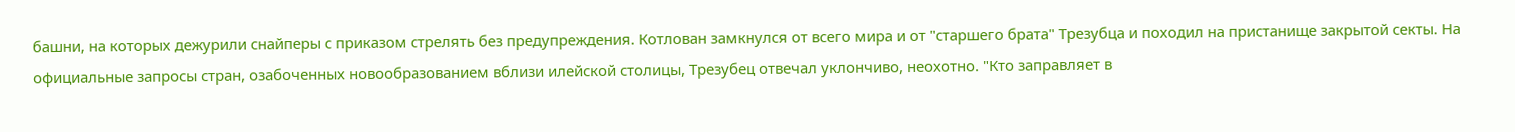башни, на которых дежурили снайперы с приказом стрелять без предупреждения. Котлован замкнулся от всего мира и от "старшего брата" Трезубца и походил на пристанище закрытой секты. На официальные запросы стран, озабоченных новообразованием вблизи илейской столицы, Трезубец отвечал уклончиво, неохотно. "Кто заправляет в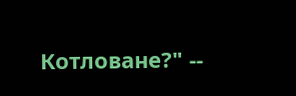Котловане?" --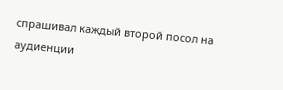спрашивал каждый второй посол на аудиенции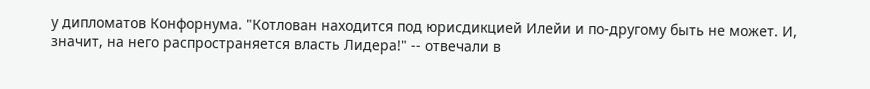у дипломатов Конфорнума. "Котлован находится под юрисдикцией Илейи и по-другому быть не может. И, значит, на него распространяется власть Лидера!" -- отвечали в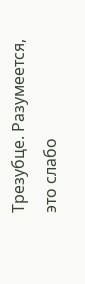Трезубце. Разумеется, это слабо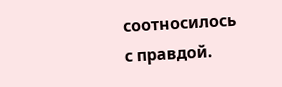соотносилось с правдой.